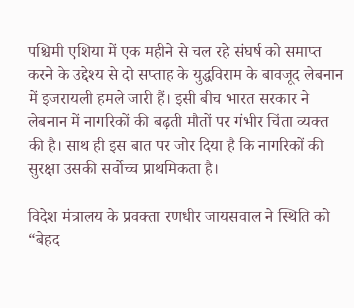पश्चिमी एशिया में एक महीने से चल रहे संघर्ष को समाप्त करने के उद्देश्य से दो सप्ताह के युद्धविराम के बावजूद लेबनान में इजरायली हमले जारी हैं। इसी बीच भारत सरकार ने लेबनान में नागरिकों की बढ़ती मौतों पर गंभीर चिंता व्यक्त की है। साथ ही इस बात पर जोर दिया है कि नागरिकों की सुरक्षा उसकी सर्वोच्च प्राथमिकता है।

विदेश मंत्रालय के प्रवक्ता रणधीर जायसवाल ने स्थिति को “बेहद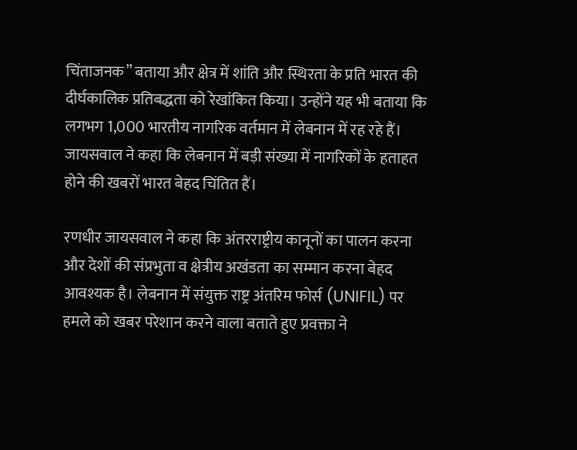चिंताजनक” बताया और क्षेत्र में शांति और स्थिरता के प्रति भारत की दीर्घकालिक प्रतिबद्धता को रेखांकित किया। उन्होंने यह भी बताया कि लगभग 1,000 भारतीय नागरिक वर्तमान में लेबनान में रह रहे हैं। जायसवाल ने कहा कि लेबनान में बड़ी संख्या में नागरिकों के हताहत होने की खबरों भारत बेहद चिंतित हैं।

रणधीर जायसवाल ने कहा कि अंतरराष्ट्रीय कानूनों का पालन करना और देशों की संप्रभुता व क्षेत्रीय अखंडता का सम्मान करना बेहद आवश्यक है। लेबनान में संयुक्त राष्ट्र अंतरिम फोर्स (UNIFIL) पर हमले को खबर परेशान करने वाला बताते हुए प्रवक्ता ने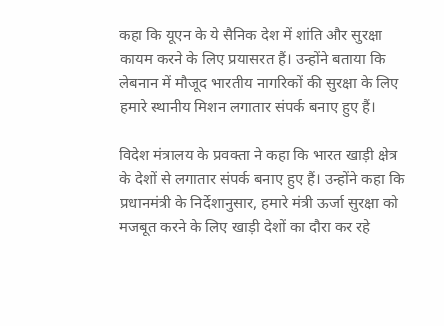कहा कि यूएन के ये सैनिक देश में शांति और सुरक्षा कायम करने के लिए प्रयासरत हैं। उन्होंने बताया कि लेबनान में मौजूद भारतीय नागरिकों की सुरक्षा के लिए हमारे स्थानीय मिशन लगातार संपर्क बनाए हुए हैं।

विदेश मंत्रालय के प्रवक्ता ने कहा कि भारत खाड़ी क्षेत्र के देशों से लगातार संपर्क बनाए हुए हैं। उन्होंने कहा कि प्रधानमंत्री के निर्देशानुसार, हमारे मंत्री ऊर्जा सुरक्षा को मजबूत करने के लिए खाड़ी देशों का दौरा कर रहे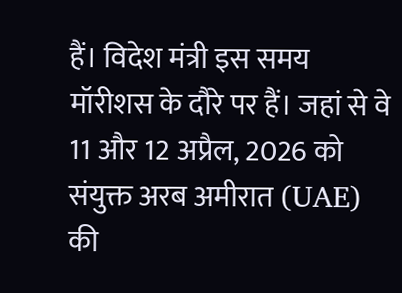हैं। विदेश मंत्री इस समय मॉरीशस के दौरे पर हैं। जहां से वे 11 और 12 अप्रैल, 2026 को संयुक्त अरब अमीरात (UAE) की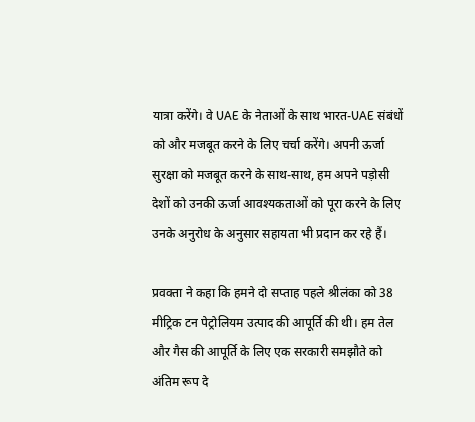यात्रा करेंगे। वे UAE के नेताओं के साथ भारत-UAE संबंधों को और मजबूत करने के लिए चर्चा करेंगे। अपनी ऊर्जा सुरक्षा को मजबूत करने के साथ-साथ, हम अपने पड़ोसी देशों को उनकी ऊर्जा आवश्यकताओं को पूरा करने के लिए उनके अनुरोध के अनुसार सहायता भी प्रदान कर रहे हैं।

प्रवक्ता ने कहा कि हमने दो सप्ताह पहले श्रीलंका को 38 मीट्रिक टन पेट्रोलियम उत्पाद की आपूर्ति की थी। हम तेल और गैस की आपूर्ति के लिए एक सरकारी समझौते को अंतिम रूप दे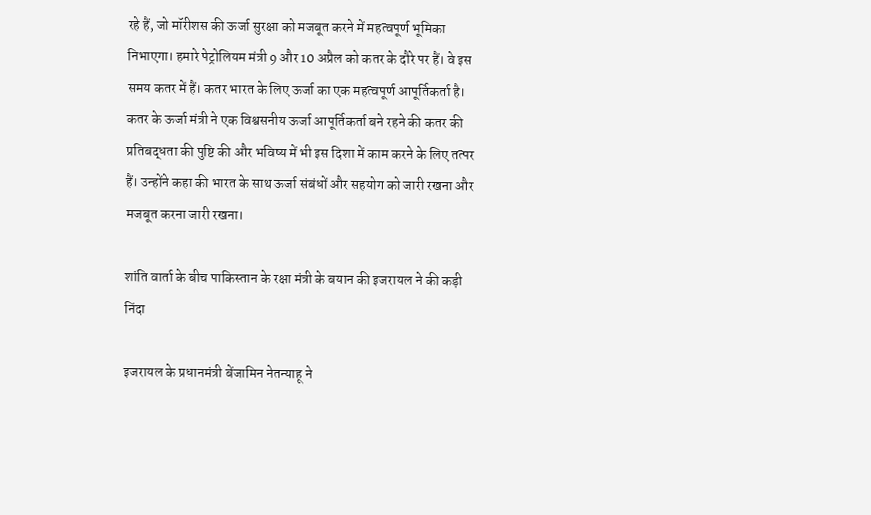रहे हैं, जो मॉरीशस की ऊर्जा सुरक्षा को मजबूत करने में महत्वपूर्ण भूमिका निभाएगा। हमारे पेट्रोलियम मंत्री 9 और 10 अप्रैल को कतर के दौरे पर हैं। वे इस समय कतर में हैं। कतर भारत के लिए ऊर्जा का एक महत्वपूर्ण आपूर्तिकर्ता है। कतर के ऊर्जा मंत्री ने एक विश्वसनीय ऊर्जा आपूर्तिकर्ता बने रहने की कतर की प्रतिबद्धता की पुष्टि की और भविष्य में भी इस दिशा में काम करने के लिए तत्पर हैं। उन्होंने कहा की भारत के साथ ऊर्जा संबंधों और सहयोग को जारी रखना और मजबूत करना जारी रखना।

शांति वार्ता के बीच पाकिस्तान के रक्षा मंत्री के बयान की इजरायल ने की कड़ी निंदा

इजरायल के प्रधानमंत्री बेंजामिन नेतन्याहू ने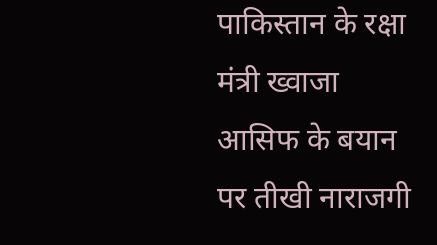पाकिस्तान के रक्षा मंत्री ख्वाजा आसिफ के बयान पर तीखी नाराजगी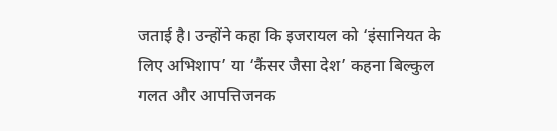जताई है। उन्होंने कहा कि इजरायल को ‘इंसानियत के लिए अभिशाप’ या ‘कैंसर जैसा देश’ कहना बिल्कुल गलत और आपत्तिजनक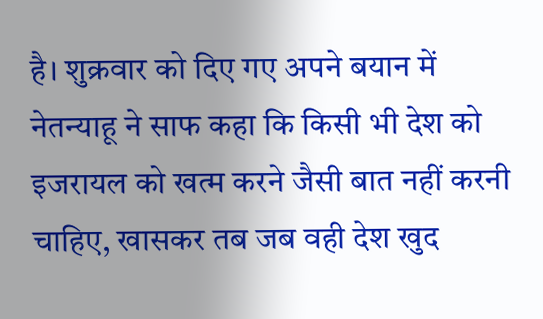है। शुक्रवार को दिए गए अपने बयान में नेतन्याहू ने साफ कहा कि किसी भी देश को इजरायल को खत्म करने जैसी बात नहीं करनी चाहिए, खासकर तब जब वही देश खुद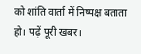को शांति वार्ता में निष्पक्ष बताता हो। पढ़ें पूरी खबर।